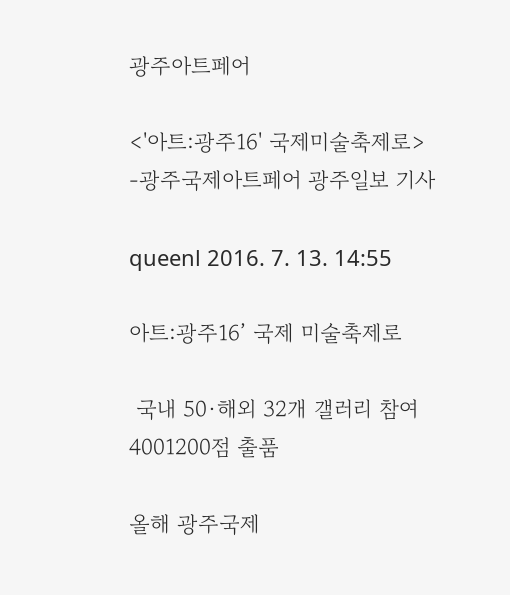광주아트페어

<'아트:광주16' 국제미술축제로> -광주국제아트페어 광주일보 기사

queenl 2016. 7. 13. 14:55

아트:광주16’ 국제 미술축제로

 국내 50·해외 32개 갤러리 참여 4001200점 출품

올해 광주국제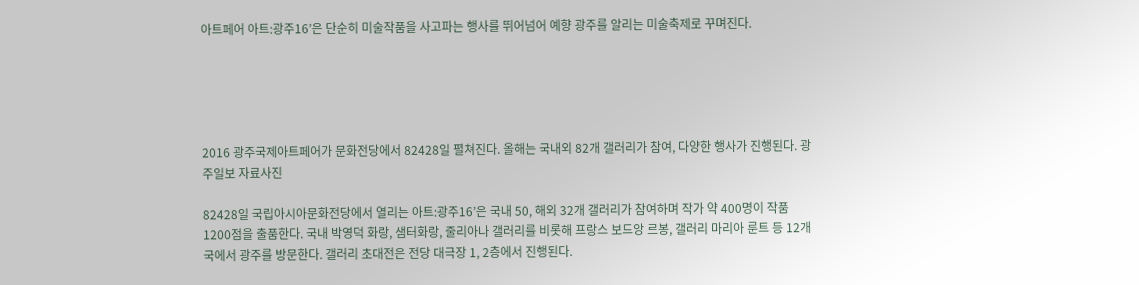아트페어 아트:광주16’은 단순히 미술작품을 사고파는 행사를 뛰어넘어 예향 광주를 알리는 미술축제로 꾸며진다.





2016 광주국제아트페어가 문화전당에서 82428일 펼쳐진다. 올해는 국내외 82개 갤러리가 참여, 다양한 행사가 진행된다. 광주일보 자료사진

82428일 국립아시아문화전당에서 열리는 아트:광주16’은 국내 50, 해외 32개 갤러리가 참여하며 작가 약 400명이 작품 1200점을 출품한다. 국내 박영덕 화랑, 샘터화랑, 줄리아나 갤러리를 비롯해 프랑스 보드앙 르봉, 갤러리 마리아 룬트 등 12개국에서 광주를 방문한다. 갤러리 초대전은 전당 대극장 1, 2층에서 진행된다.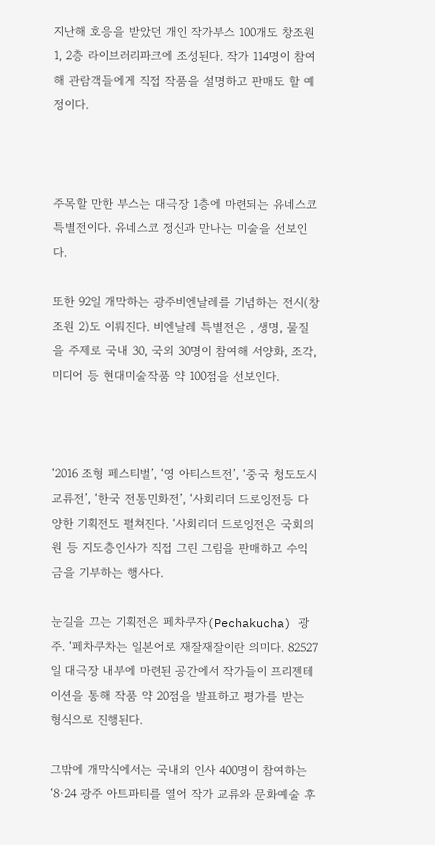지난해 호응을 받았던 개인 작가부스 100개도 창조원 1, 2층 라이브러리파크에 조성된다. 작가 114명이 참여해 관람객들에게 직접 작품을 설명하고 판매도 할 예정이다.



주목할 만한 부스는 대극장 1층에 마련되는 유네스코 특별전이다. 유네스코 정신과 만나는 미술을 선보인다.

또한 92일 개막하는 광주비엔날레를 기념하는 전시(창조원 2)도 이뤄진다. 비엔날레 특별전은 , 생명, 물질을 주제로 국내 30, 국외 30명이 참여해 서양화, 조각, 미디어 등 현대미술작품 약 100점을 선보인다.



‘2016 조형 페스티벌’, ‘영 아티스트전’, ‘중국 청도도시교류전’, ‘한국 전통민화전’, ‘사회리더 드로잉전등 다양한 기획전도 펼쳐진다. ‘사회리더 드로잉전은 국회의원 등 지도층인사가 직접 그린 그림을 판매하고 수익금을 기부하는 행사다.

눈길을 끄는 기획전은 페차쿠자(Pechakucha) 광주. ‘페차쿠차는 일본어로 재잘재잘이란 의미다. 82527일 대극장 내부에 마련된 공간에서 작가들이 프리젠테이션을 통해 작품 약 20점을 발표하고 평가를 받는 형식으로 진행된다.

그밖에 개막식에서는 국내외 인사 400명이 참여하는 ‘8·24 광주 아트파티를 열어 작가 교류와 문화예술 후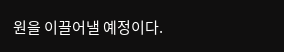원을 이끌어낼 예정이다.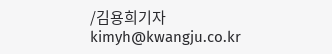/김용희기자 kimyh@kwangju.co.kr